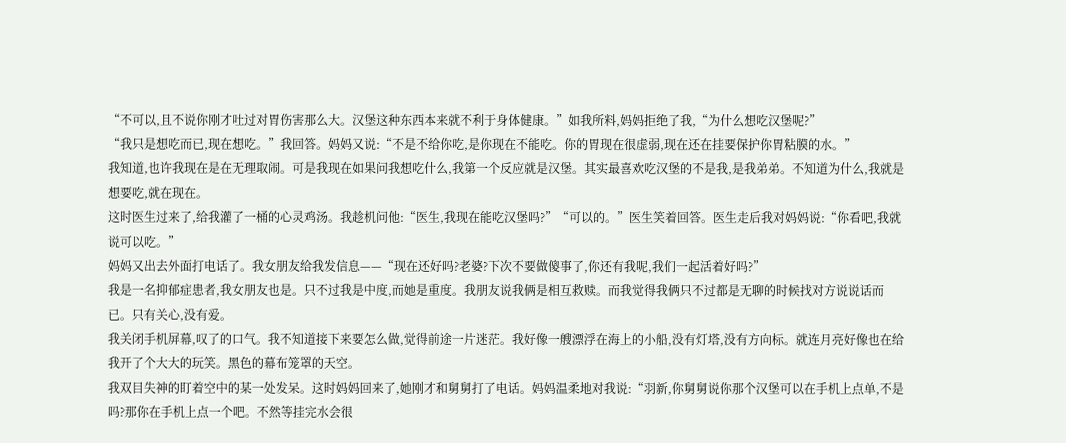“不可以,且不说你刚才吐过对胃伤害那么大。汉堡这种东西本来就不利于身体健康。”如我所料,妈妈拒绝了我,“为什么想吃汉堡呢?”
“我只是想吃而已,现在想吃。”我回答。妈妈又说:“不是不给你吃,是你现在不能吃。你的胃现在很虚弱,现在还在挂要保护你胃粘膜的水。”
我知道,也许我现在是在无理取闹。可是我现在如果问我想吃什么,我第一个反应就是汉堡。其实最喜欢吃汉堡的不是我,是我弟弟。不知道为什么,我就是想要吃,就在现在。
这时医生过来了,给我灌了一桶的心灵鸡汤。我趁机问他:“医生,我现在能吃汉堡吗?”“可以的。”医生笑着回答。医生走后我对妈妈说:“你看吧,我就说可以吃。”
妈妈又出去外面打电话了。我女朋友给我发信息——“现在还好吗?老婆?下次不要做傻事了,你还有我呢,我们一起活着好吗?”
我是一名抑郁症患者,我女朋友也是。只不过我是中度,而她是重度。我朋友说我俩是相互救赎。而我觉得我俩只不过都是无聊的时候找对方说说话而已。只有关心,没有爱。
我关闭手机屏幕,叹了的口气。我不知道接下来要怎么做,觉得前途一片迷茫。我好像一艘漂浮在海上的小船,没有灯塔,没有方向标。就连月亮好像也在给我开了个大大的玩笑。黑色的幕布笼罩的天空。
我双目失神的盯着空中的某一处发呆。这时妈妈回来了,她刚才和舅舅打了电话。妈妈温柔地对我说:“羽新,你舅舅说你那个汉堡可以在手机上点单,不是吗?那你在手机上点一个吧。不然等挂完水会很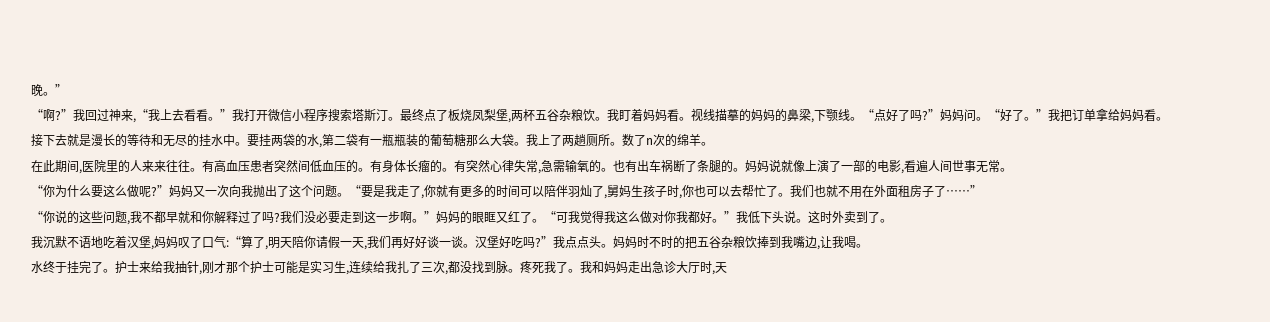晚。”
“啊?”我回过神来,“我上去看看。”我打开微信小程序搜索塔斯汀。最终点了板烧凤梨堡,两杯五谷杂粮饮。我盯着妈妈看。视线描摹的妈妈的鼻梁,下颚线。“点好了吗?”妈妈问。“好了。”我把订单拿给妈妈看。
接下去就是漫长的等待和无尽的挂水中。要挂两袋的水,第二袋有一瓶瓶装的葡萄糖那么大袋。我上了两趟厕所。数了n次的绵羊。
在此期间,医院里的人来来往往。有高血压患者突然间低血压的。有身体长瘤的。有突然心律失常,急需输氧的。也有出车祸断了条腿的。妈妈说就像上演了一部的电影,看遍人间世事无常。
“你为什么要这么做呢?”妈妈又一次向我抛出了这个问题。“要是我走了,你就有更多的时间可以陪伴羽灿了,舅妈生孩子时,你也可以去帮忙了。我们也就不用在外面租房子了……”
“你说的这些问题,我不都早就和你解释过了吗?我们没必要走到这一步啊。”妈妈的眼眶又红了。“可我觉得我这么做对你我都好。”我低下头说。这时外卖到了。
我沉默不语地吃着汉堡,妈妈叹了口气:“算了,明天陪你请假一天,我们再好好谈一谈。汉堡好吃吗?”我点点头。妈妈时不时的把五谷杂粮饮捧到我嘴边,让我喝。
水终于挂完了。护士来给我抽针,刚才那个护士可能是实习生,连续给我扎了三次,都没找到脉。疼死我了。我和妈妈走出急诊大厅时,天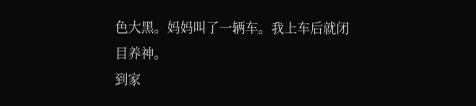色大黑。妈妈叫了一辆车。我上车后就闭目养神。
到家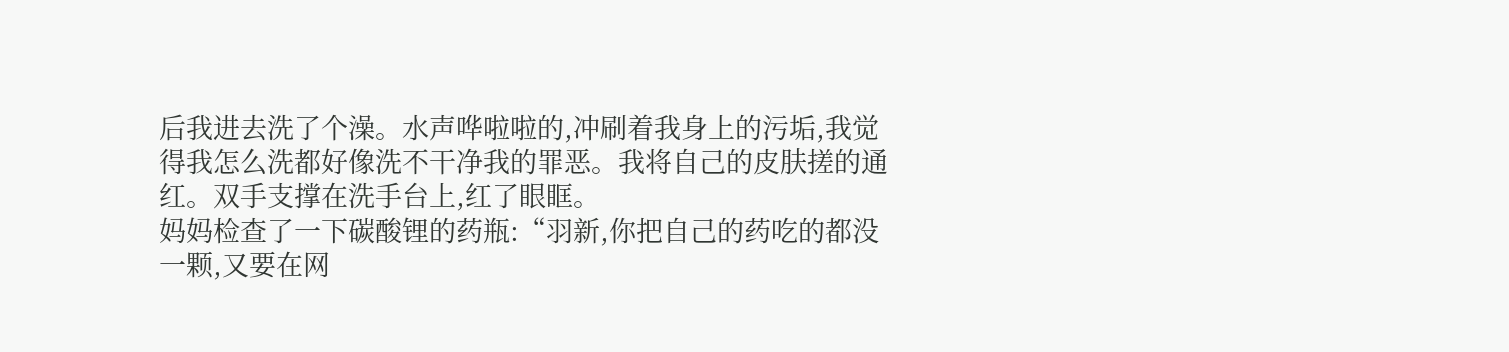后我进去洗了个澡。水声哗啦啦的,冲刷着我身上的污垢,我觉得我怎么洗都好像洗不干净我的罪恶。我将自己的皮肤搓的通红。双手支撑在洗手台上,红了眼眶。
妈妈检查了一下碳酸锂的药瓶:“羽新,你把自己的药吃的都没一颗,又要在网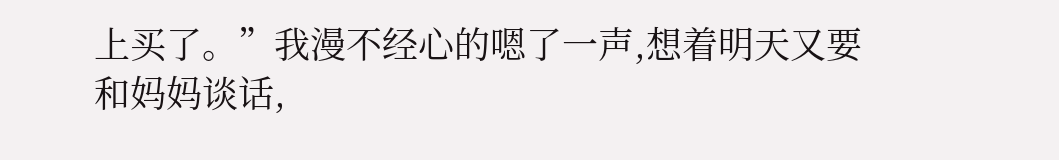上买了。”我漫不经心的嗯了一声,想着明天又要和妈妈谈话,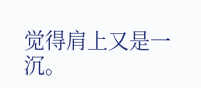觉得肩上又是一沉。